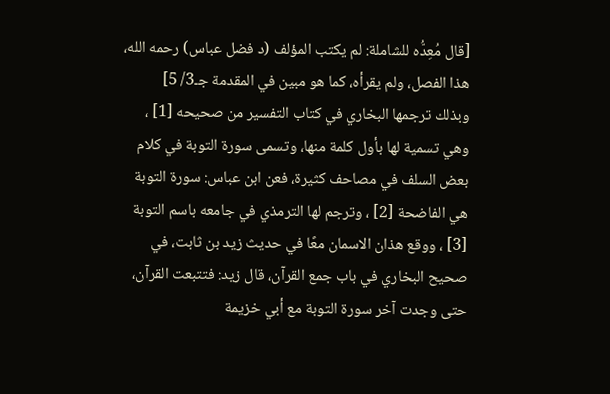[قال مُعِدُّه للشاملة: لم يكتب المؤلف (د فضل عباس) رحمه الله، هذا الفصل، ولم يقرأه، كما هو مبين في المقدمة جـ3/ 5]
وبذلك ترجمها البخاري في كتاب التفسير من صحيحه [1] ، وهي تسمية لها بأول كلمة منها، وتسمى سورة التوبة في كلام بعض السلف في مصاحف كثيرة، فعن ابن عباس: سورة التوبة هي الفاضحة [2] ، وترجم لها الترمذي في جامعه باسم التوبة [3] ، ووقع هذان الاسمان معًا في حديث زيد بن ثابت، في صحيح البخاري في باب جمع القرآن، قال زيد: فتتبعت القرآن، حتى وجدت آخر سورة التوبة مع أبي خزيمة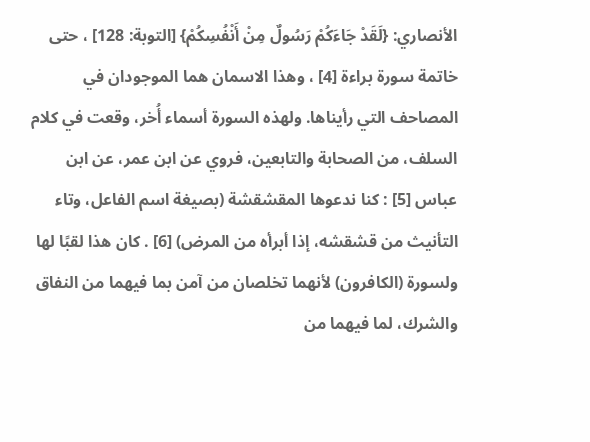الأنصاري: {لَقَدْ جَاءَكُمْ رَسُولٌ مِنْ أَنْفُسِكُمْ} [التوبة: 128] ، حتى خاتمة سورة براءة [4] ، وهذا الاسمان هما الموجودان في المصاحف التي رأيناها. ولهذه السورة أسماء أُخر، وقعت في كلام السلف، من الصحابة والتابعين، فروي عن ابن عمر، عن ابن عباس [5] : كنا ندعوها المقشقشة (بصيغة اسم الفاعل، وتاء التأنيث من قشقشه، إذا أبرأه من المرض) [6] . كان هذا لقبًا لها ولسورة (الكافرون) لأنهما تخلصان من آمن بما فيهما من النفاق والشرك، لما فيهما من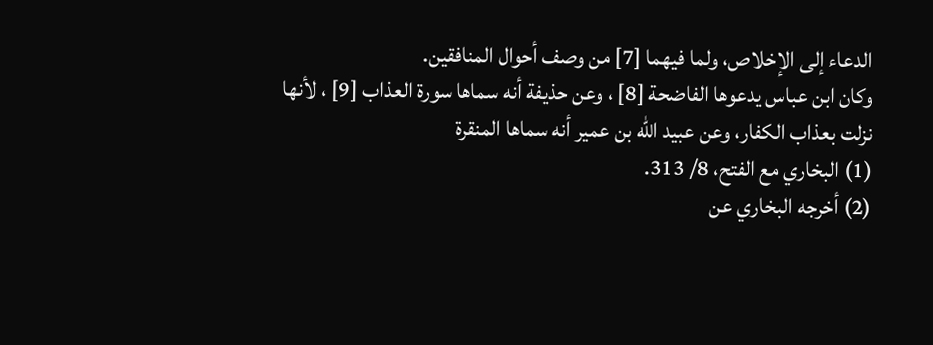الدعاء إلى الإخلاص، ولما فيهما [7] من وصف أحوال المنافقين.
وكان ابن عباس يدعوها الفاضحة [8] ، وعن حذيفة أنه سماها سورة العذاب [9] ، لأنها نزلت بعذاب الكفار، وعن عبيد الله بن عمير أنه سماها المنقرة
(1) البخاري مع الفتح، 8/ 313.
(2) أخرجه البخاري عن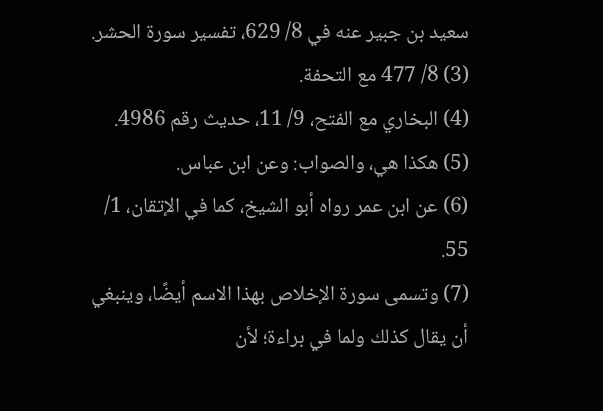سعيد بن جبير عنه في 8/ 629، تفسير سورة الحشر.
(3) 8/ 477 مع التحفة.
(4) البخاري مع الفتح، 9/ 11، حديث رقم 4986.
(5) هكذا هي، والصواب: وعن ابن عباس.
(6) عن ابن عمر رواه أبو الشيخ، كما في الإتقان، 1/ 55.
(7) وتسمى سورة الإخلاص بهذا الاسم أيضًا، وينبغي أن يقال كذلك ولما في براءة؛ لأن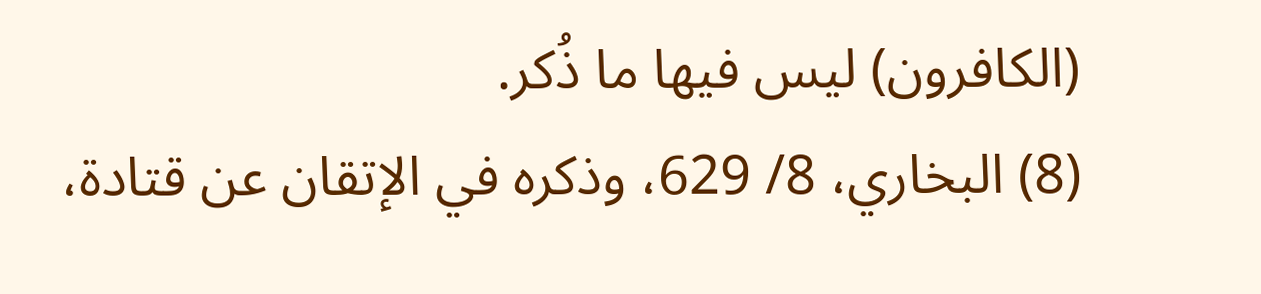(الكافرون) ليس فيها ما ذُكر.
(8) البخاري، 8/ 629، وذكره في الإتقان عن قتادة،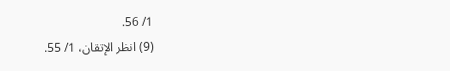1/ 56.
(9) انظر الإتقان، 1/ 55.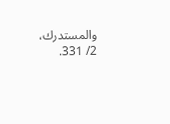والمستدرك، 2/ 331.